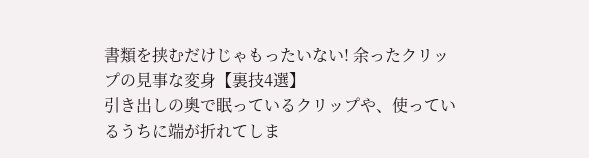書類を挟むだけじゃもったいない! 余ったクリップの見事な変身【裏技4選】
引き出しの奥で眠っているクリップや、使っているうちに端が折れてしま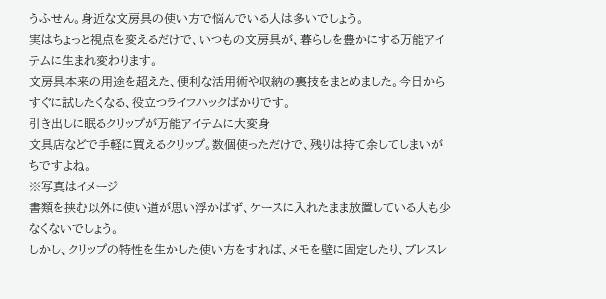うふせん。身近な文房具の使い方で悩んでいる人は多いでしょう。
実はちょっと視点を変えるだけで、いつもの文房具が、暮らしを豊かにする万能アイテムに生まれ変わります。
文房具本来の用途を超えた、便利な活用術や収納の裏技をまとめました。今日からすぐに試したくなる、役立つライフハックばかりです。
引き出しに眠るクリップが万能アイテムに大変身
文具店などで手軽に買えるクリップ。数個使っただけで、残りは持て余してしまいがちですよね。
※写真はイメージ
書類を挟む以外に使い道が思い浮かばず、ケースに入れたまま放置している人も少なくないでしょう。
しかし、クリップの特性を生かした使い方をすれば、メモを壁に固定したり、ブレスレ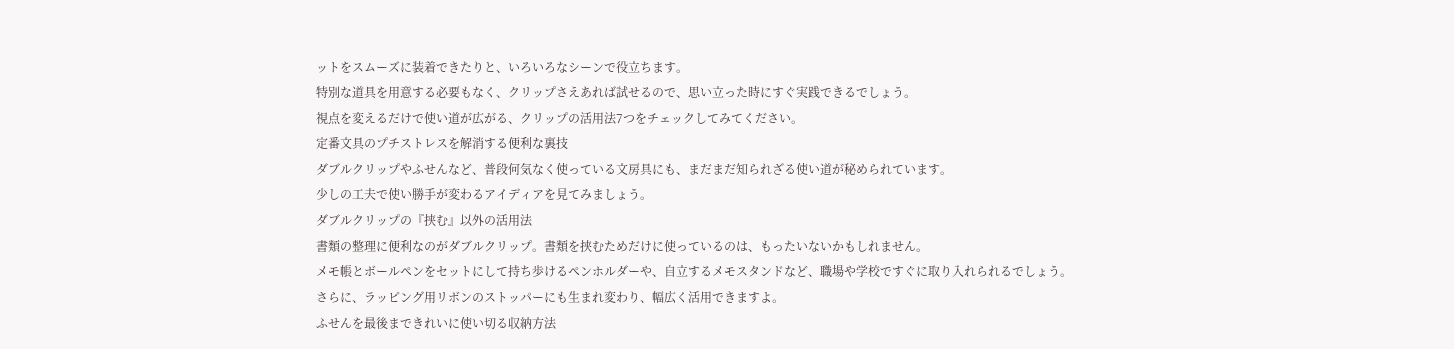ットをスムーズに装着できたりと、いろいろなシーンで役立ちます。
特別な道具を用意する必要もなく、クリップさえあれば試せるので、思い立った時にすぐ実践できるでしょう。
視点を変えるだけで使い道が広がる、クリップの活用法7つをチェックしてみてください。
定番文具のプチストレスを解消する便利な裏技
ダブルクリップやふせんなど、普段何気なく使っている文房具にも、まだまだ知られざる使い道が秘められています。
少しの工夫で使い勝手が変わるアイディアを見てみましょう。
ダブルクリップの『挟む』以外の活用法
書類の整理に便利なのがダブルクリップ。書類を挟むためだけに使っているのは、もったいないかもしれません。
メモ帳とボールペンをセットにして持ち歩けるペンホルダーや、自立するメモスタンドなど、職場や学校ですぐに取り入れられるでしょう。
さらに、ラッピング用リボンのストッパーにも生まれ変わり、幅広く活用できますよ。
ふせんを最後まできれいに使い切る収納方法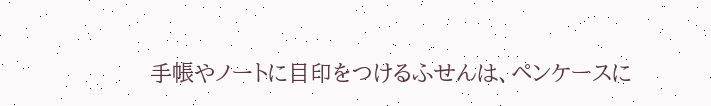手帳やノートに目印をつけるふせんは、ペンケースに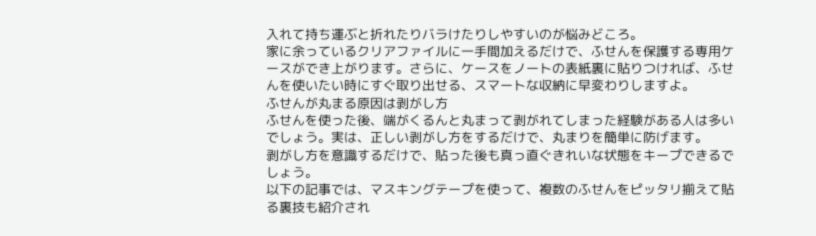入れて持ち運ぶと折れたりバラけたりしやすいのが悩みどころ。
家に余っているクリアファイルに一手間加えるだけで、ふせんを保護する専用ケースができ上がります。さらに、ケースをノートの表紙裏に貼りつければ、ふせんを使いたい時にすぐ取り出せる、スマートな収納に早変わりしますよ。
ふせんが丸まる原因は剥がし方
ふせんを使った後、端がくるんと丸まって剥がれてしまった経験がある人は多いでしょう。実は、正しい剥がし方をするだけで、丸まりを簡単に防げます。
剥がし方を意識するだけで、貼った後も真っ直ぐきれいな状態をキープできるでしょう。
以下の記事では、マスキングテープを使って、複数のふせんをピッタリ揃えて貼る裏技も紹介され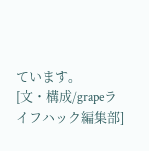ています。
[文・構成/grapeライフハック編集部]